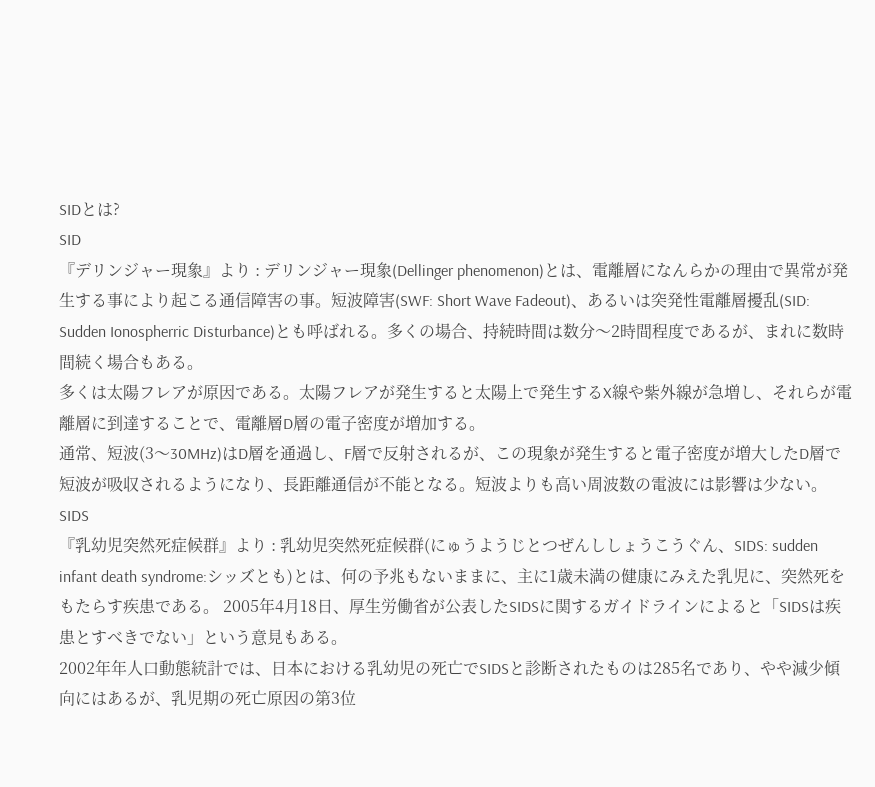SIDとは?
SID
『デリンジャー現象』より : デリンジャー現象(Dellinger phenomenon)とは、電離層になんらかの理由で異常が発生する事により起こる通信障害の事。短波障害(SWF: Short Wave Fadeout)、あるいは突発性電離層擾乱(SID: Sudden Ionospherric Disturbance)とも呼ばれる。多くの場合、持続時間は数分〜2時間程度であるが、まれに数時間続く場合もある。
多くは太陽フレアが原因である。太陽フレアが発生すると太陽上で発生するX線や紫外線が急増し、それらが電離層に到達することで、電離層D層の電子密度が増加する。
通常、短波(3〜30MHz)はD層を通過し、F層で反射されるが、この現象が発生すると電子密度が増大したD層で短波が吸収されるようになり、長距離通信が不能となる。短波よりも高い周波数の電波には影響は少ない。
SIDS
『乳幼児突然死症候群』より : 乳幼児突然死症候群(にゅうようじとつぜんししょうこうぐん、SIDS: sudden infant death syndrome:シッズとも)とは、何の予兆もないままに、主に1歳未満の健康にみえた乳児に、突然死をもたらす疾患である。 2005年4月18日、厚生労働省が公表したSIDSに関するガイドラインによると「SIDSは疾患とすべきでない」という意見もある。
2002年年人口動態統計では、日本における乳幼児の死亡でSIDSと診断されたものは285名であり、やや減少傾向にはあるが、乳児期の死亡原因の第3位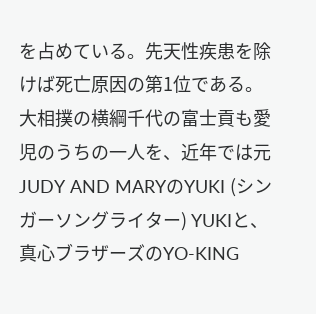を占めている。先天性疾患を除けば死亡原因の第1位である。大相撲の横綱千代の富士貢も愛児のうちの一人を、近年では元JUDY AND MARYのYUKI (シンガーソングライター) YUKIと、真心ブラザーズのYO-KING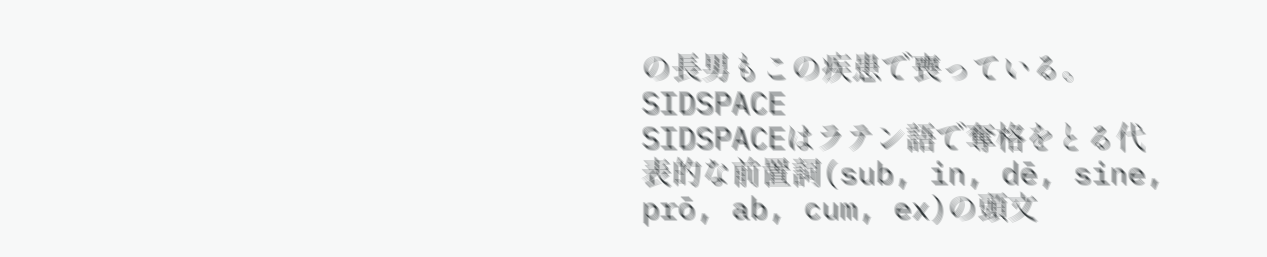の長男もこの疾患で喪っている。
SIDSPACE
SIDSPACEはラテン語で奪格をとる代表的な前置詞(sub, in, dē, sine, prō, ab, cum, ex)の頭文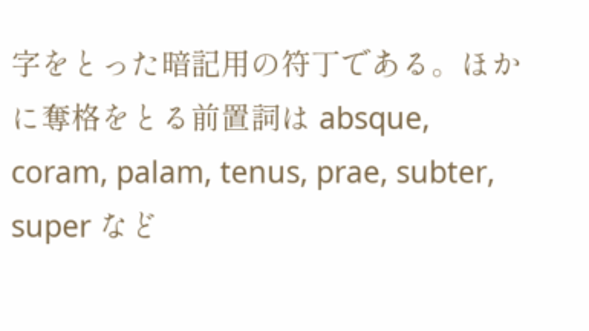字をとった暗記用の符丁である。ほかに奪格をとる前置詞は absque, coram, palam, tenus, prae, subter, super など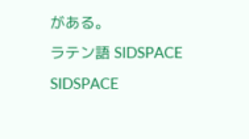がある。
ラテン語 SIDSPACE
SIDSPACE